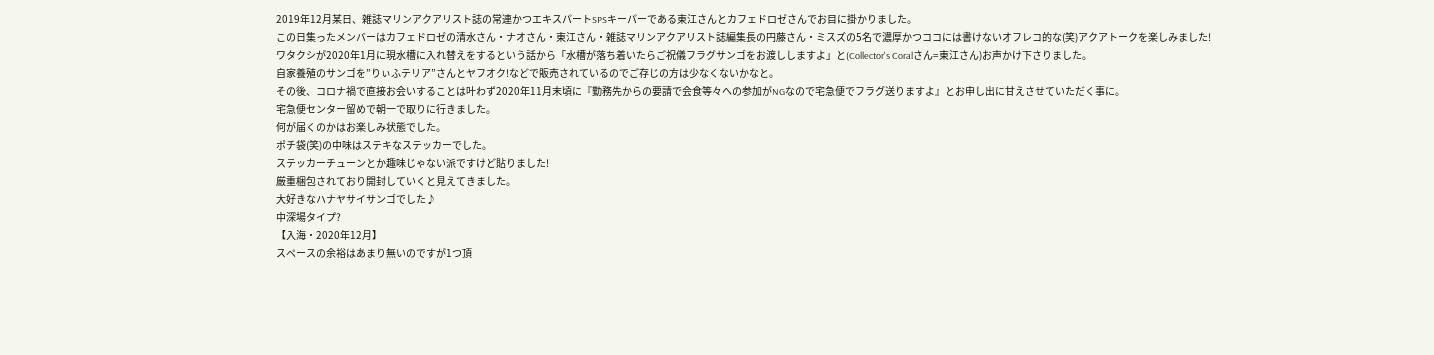2019年12月某日、雑誌マリンアクアリスト誌の常連かつエキスパートSPSキーパーである東江さんとカフェドロゼさんでお目に掛かりました。
この日集ったメンバーはカフェドロゼの清水さん・ナオさん・東江さん・雑誌マリンアクアリスト誌編集長の円藤さん・ミスズの5名で濃厚かつココには書けないオフレコ的な(笑)アクアトークを楽しみました!
ワタクシが2020年1月に現水槽に入れ替えをするという話から「水槽が落ち着いたらご祝儀フラグサンゴをお渡ししますよ」と(Collector's Coralさん=東江さん)お声かけ下さりました。
自家養殖のサンゴを”りぃふテリア”さんとヤフオク!などで販売されているのでご存じの方は少なくないかなと。
その後、コロナ禍で直接お会いすることは叶わず2020年11月末頃に『勤務先からの要請で会食等々への参加がNGなので宅急便でフラグ送りますよ』とお申し出に甘えさせていただく事に。
宅急便センター留めで朝一で取りに行きました。
何が届くのかはお楽しみ状態でした。
ポチ袋(笑)の中味はステキなステッカーでした。
ステッカーチューンとか趣味じゃない派ですけど貼りました!
厳重梱包されており開封していくと見えてきました。
大好きなハナヤサイサンゴでした♪
中深場タイプ?
【入海・2020年12月】
スペースの余裕はあまり無いのですが1つ頂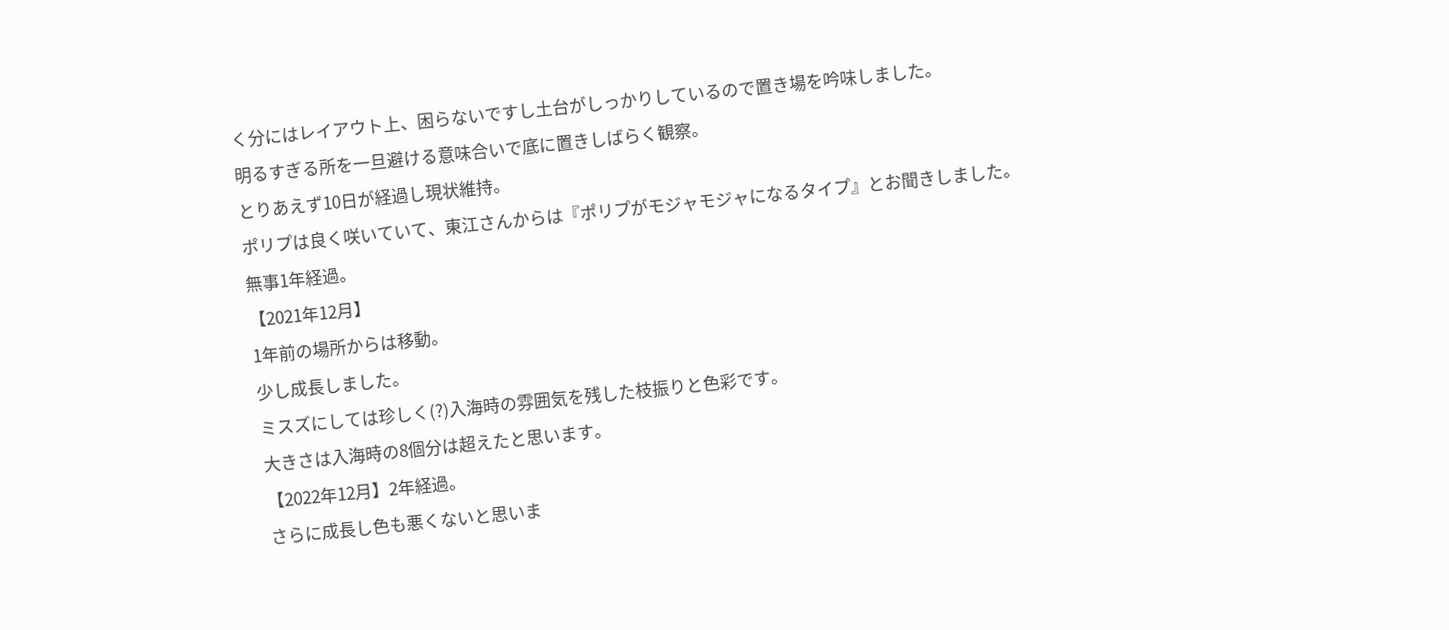く分にはレイアウト上、困らないですし土台がしっかりしているので置き場を吟味しました。
明るすぎる所を一旦避ける意味合いで底に置きしばらく観察。
とりあえず10日が経過し現状維持。
ポリプは良く咲いていて、東江さんからは『ポリプがモジャモジャになるタイプ』とお聞きしました。
無事1年経過。
【2021年12月】
1年前の場所からは移動。
少し成長しました。
ミスズにしては珍しく(?)入海時の雰囲気を残した枝振りと色彩です。
大きさは入海時の8個分は超えたと思います。
【2022年12月】2年経過。
さらに成長し色も悪くないと思いま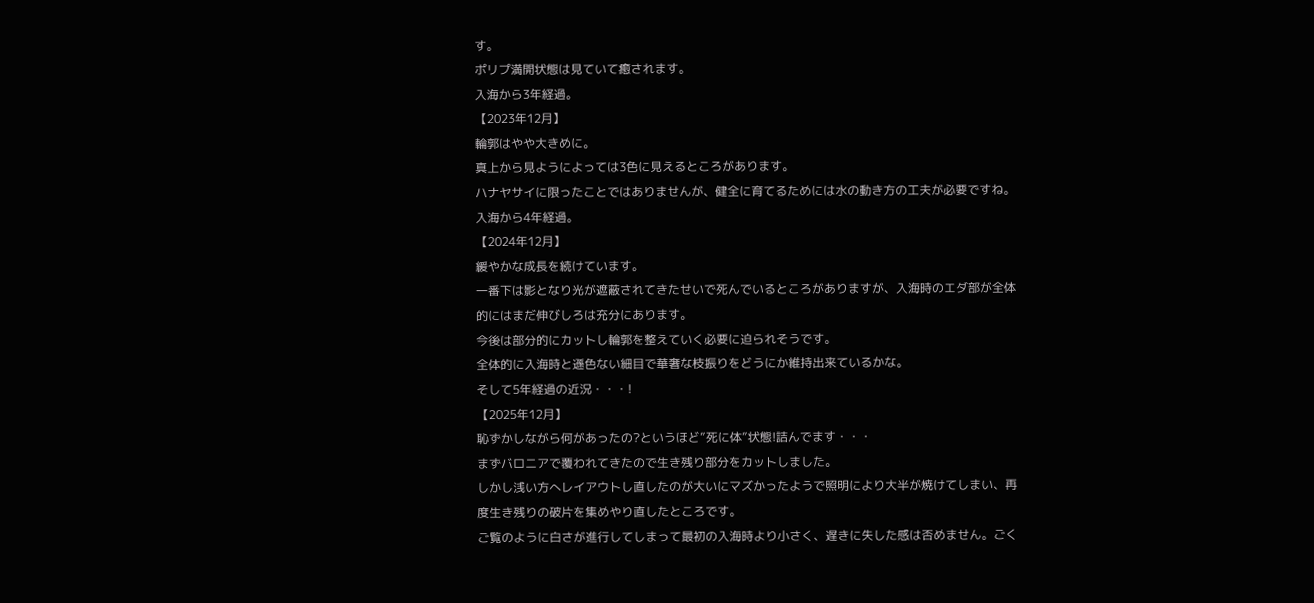す。
ポリプ満開状態は見ていて癒されます。
入海から3年経過。
【2023年12月】
輪郭はやや大きめに。
真上から見ようによっては3色に見えるところがあります。
ハナヤサイに限ったことではありませんが、健全に育てるためには水の動き方の工夫が必要ですね。
入海から4年経過。
【2024年12月】
緩やかな成長を続けています。
一番下は影となり光が遮蔽されてきたせいで死んでいるところがありますが、入海時のエダ部が全体的にはまだ伸びしろは充分にあります。
今後は部分的にカットし輪郭を整えていく必要に迫られそうです。
全体的に入海時と遜色ない細目で華奢な枝振りをどうにか維持出来ているかな。
そして5年経過の近況・・・!
【2025年12月】
恥ずかしながら何があったの?というほど”死に体”状態!詰んでます・・・
まずバロニアで覆われてきたので生き残り部分をカットしました。
しかし浅い方へレイアウトし直したのが大いにマズかったようで照明により大半が焼けてしまい、再度生き残りの破片を集めやり直したところです。
ご覧のように白さが進行してしまって最初の入海時より小さく、遅きに失した感は否めません。ごく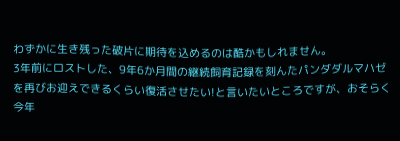わずかに生き残った破片に期待を込めるのは酷かもしれません。
3年前にロストした、9年6か月間の継続飼育記録を刻んたパンダダルマハゼを再びお迎えできるくらい復活させたい!と言いたいところですが、おそらく今年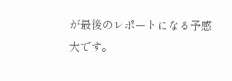が最後のレポートになる予感大です。